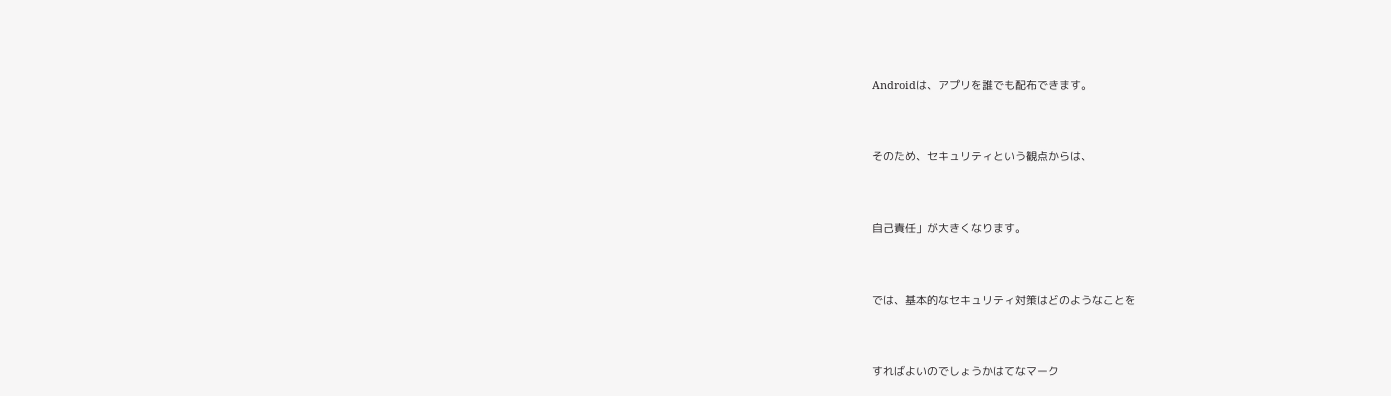Androidは、アプリを誰でも配布できます。


そのため、セキュリティという観点からは、


自己責任」が大きくなります。


では、基本的なセキュリティ対策はどのようなことを


すればよいのでしょうかはてなマーク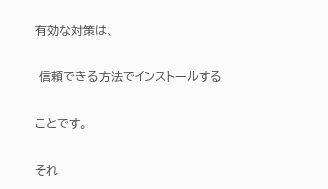有効な対策は、


 信頼できる方法でインストールする


ことです。


それ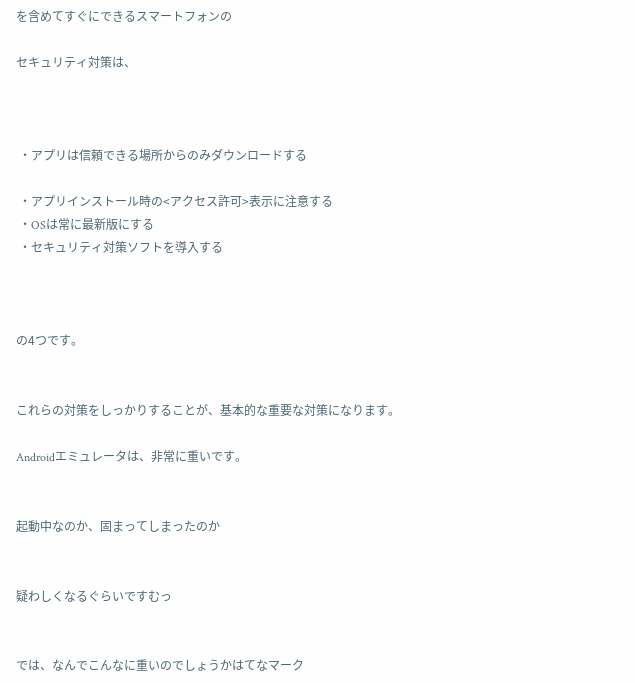を含めてすぐにできるスマートフォンの

セキュリティ対策は、



 ・アプリは信頼できる場所からのみダウンロードする

 ・アプリインストール時の<アクセス許可>表示に注意する
 ・OSは常に最新版にする
 ・セキュリティ対策ソフトを導入する



の4つです。


これらの対策をしっかりすることが、基本的な重要な対策になります。

Androidエミュレータは、非常に重いです。


起動中なのか、固まってしまったのか


疑わしくなるぐらいですむっ


では、なんでこんなに重いのでしょうかはてなマーク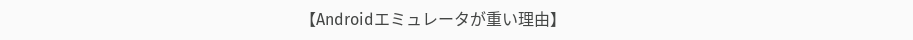【Androidエミュレータが重い理由】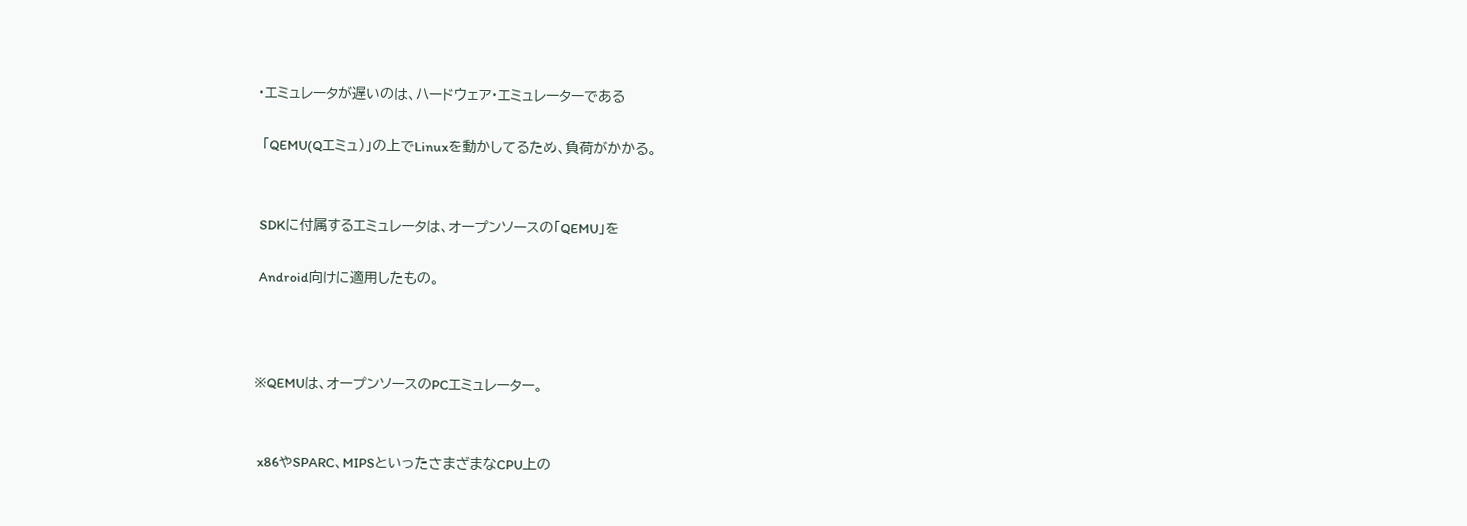・エミュレータが遅いのは、ハードウェア・エミュレーターである

 「QEMU(Qエミュ)」の上でLinuxを動かしてるため、負荷がかかる。


 SDKに付属するエミュレータは、オープンソースの「QEMU」を

 Android向けに適用したもの。



※QEMUは、オープンソースのPCエミュレーター。


 x86やSPARC、MIPSといったさまざまなCPU上の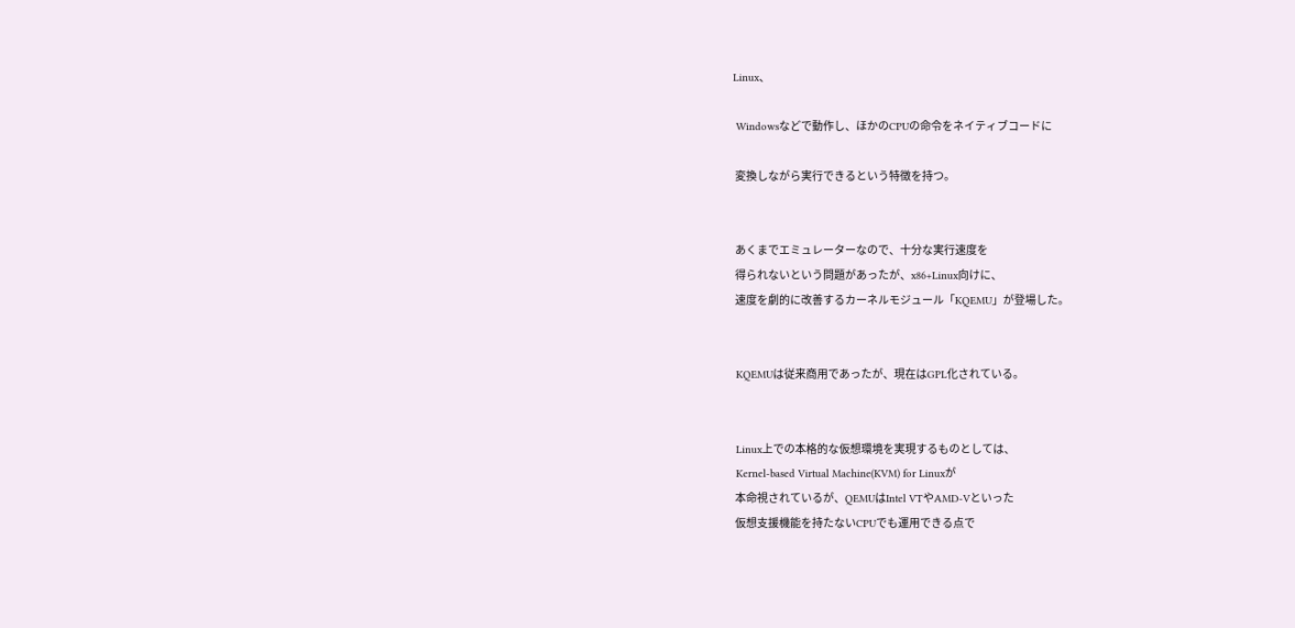Linux、

 Windowsなどで動作し、ほかのCPUの命令をネイティブコードに

 変換しながら実行できるという特徴を持つ。


 あくまでエミュレーターなので、十分な実行速度を
 得られないという問題があったが、x86+Linux向けに、
 速度を劇的に改善するカーネルモジュール「KQEMU」が登場した。


 KQEMUは従来商用であったが、現在はGPL化されている。


 Linux上での本格的な仮想環境を実現するものとしては、
 Kernel-based Virtual Machine(KVM) for Linuxが
 本命視されているが、QEMUはIntel VTやAMD-Vといった
 仮想支援機能を持たないCPUでも運用できる点で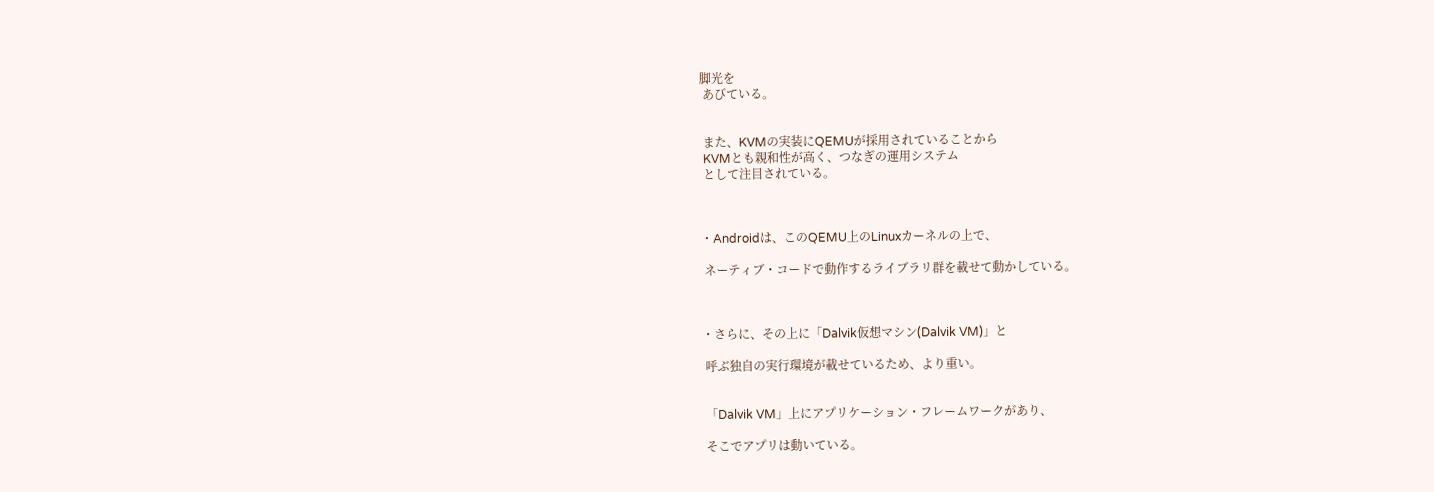脚光を
 あびている。


 また、KVMの実装にQEMUが採用されていることから
 KVMとも親和性が高く、つなぎの運用システム
 として注目されている。



・Androidは、このQEMU上のLinuxカーネルの上で、

 ネーティブ・コードで動作するライブラリ群を載せて動かしている。



・さらに、その上に「Dalvik仮想マシン(Dalvik VM)」と

 呼ぶ独自の実行環境が載せているため、より重い。


 「Dalvik VM」上にアプリケーション・フレームワークがあり、

 そこでアプリは動いている。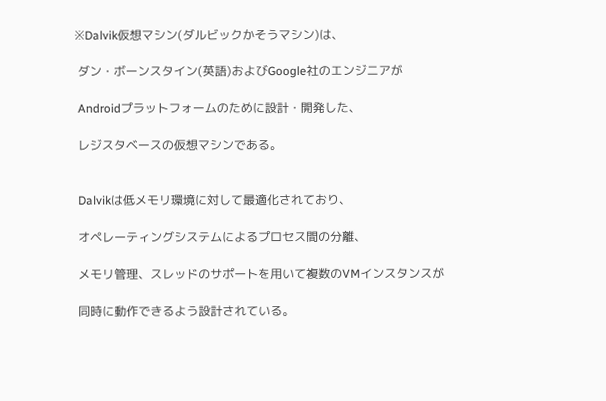※Dalvik仮想マシン(ダルビックかそうマシン)は、

 ダン・ボーンスタイン(英語)およびGoogle社のエンジニアが

 Androidプラットフォームのために設計・開発した、

 レジスタベースの仮想マシンである。


 Dalvikは低メモリ環境に対して最適化されており、

 オペレーティングシステムによるプロセス間の分離、

 メモリ管理、スレッドのサポートを用いて複数のVMインスタンスが

 同時に動作できるよう設計されている。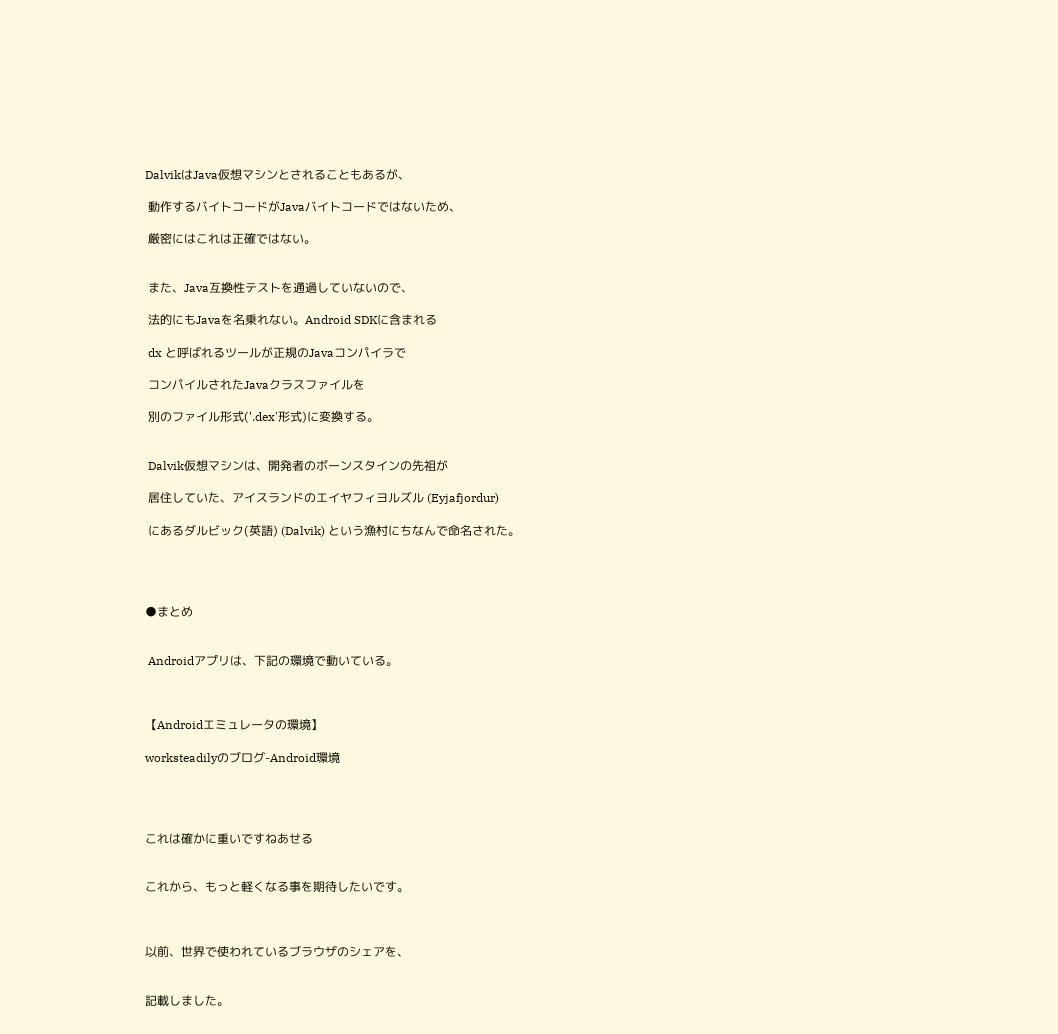DalvikはJava仮想マシンとされることもあるが、

 動作するバイトコードがJavaバイトコードではないため、

 厳密にはこれは正確ではない。


 また、Java互換性テストを通過していないので、

 法的にもJavaを名乗れない。Android SDKに含まれる

 dx と呼ばれるツールが正規のJavaコンパイラで

 コンパイルされたJavaクラスファイルを

 別のファイル形式('.dex'形式)に変換する。


 Dalvik仮想マシンは、開発者のボーンスタインの先祖が

 居住していた、アイスランドのエイヤフィヨルズル (Eyjafjordur)

 にあるダルビック(英語) (Dalvik) という漁村にちなんで命名された。




●まとめ


 Androidアプリは、下記の環境で動いている。



【Androidエミュレータの環境】

worksteadilyのブログ-Android環境




これは確かに重いですねあせる


これから、もっと軽くなる事を期待したいです。



以前、世界で使われているブラウザのシェアを、


記載しました。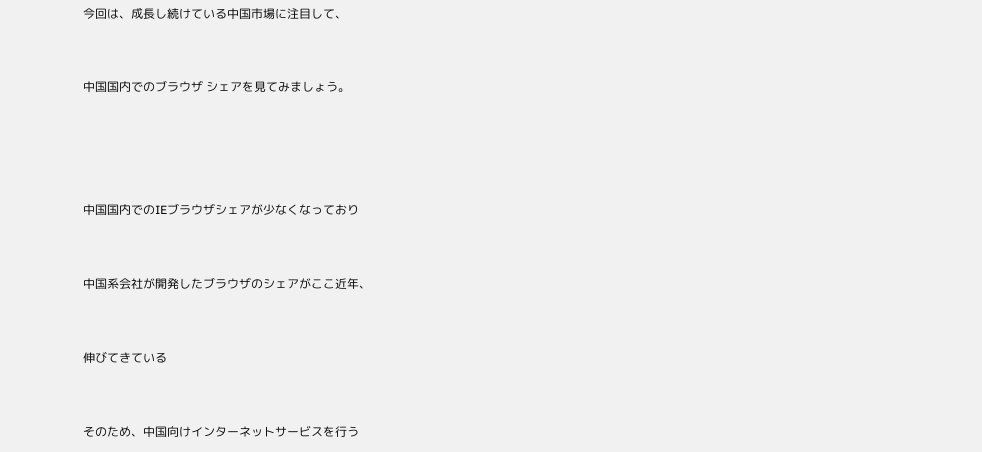今回は、成長し続けている中国市場に注目して、


中国国内でのブラウザ シェアを見てみましょう。




中国国内でのIEブラウザシェアが少なくなっており


中国系会社が開発したブラウザのシェアがここ近年、


伸びてきている


そのため、中国向けインターネットサービスを行う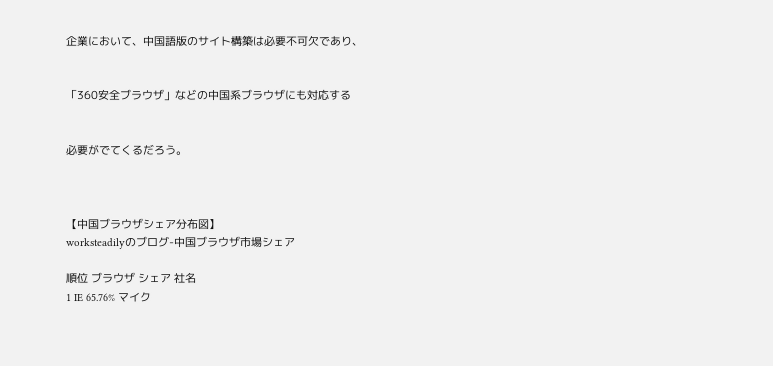企業において、中国語版のサイト構築は必要不可欠であり、


「360安全ブラウザ」などの中国系ブラウザにも対応する


必要がでてくるだろう。



【中国ブラウザシェア分布図】
worksteadilyのブログ-中国ブラウザ市場シェア

順位 ブラウザ シェア 社名
1 IE 65.76% マイク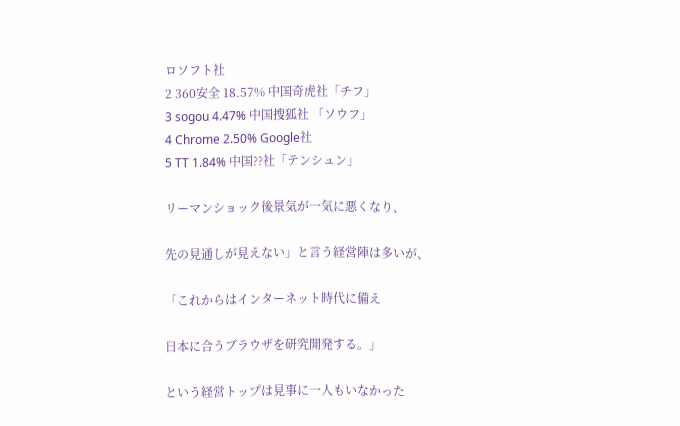ロソフト社
2 360安全 18.57% 中国奇虎社「チフ」
3 sogou 4.47% 中国搜狐社 「ソウフ」
4 Chrome 2.50% Google社
5 TT 1.84% 中国??社「テンシュン」

リーマンショック後景気が一気に悪くなり、

先の見通しが見えない」と言う経営陣は多いが、

「これからはインターネット時代に備え

日本に合うブラウザを研究開発する。」

という経営トップは見事に一人もいなかった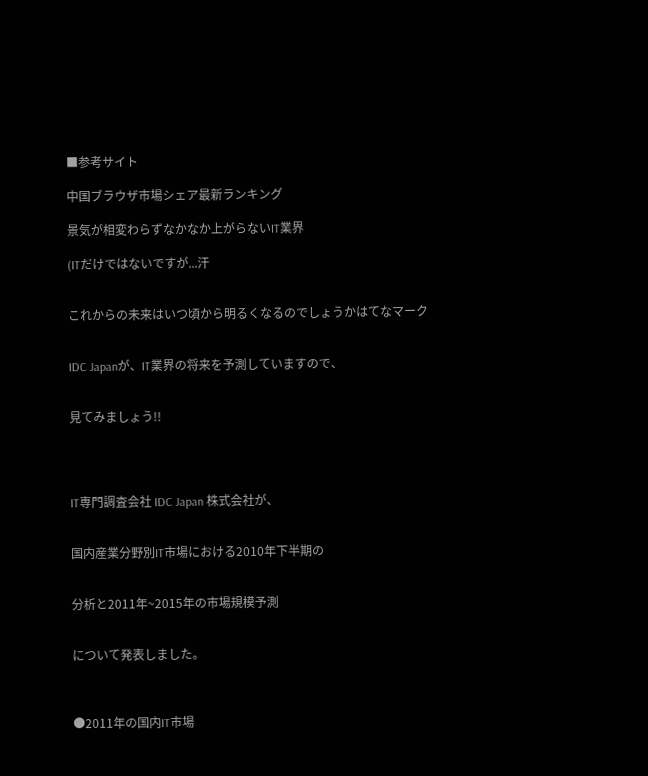■参考サイト

中国ブラウザ市場シェア最新ランキング

景気が相変わらずなかなか上がらないIT業界

(ITだけではないですが...汗


これからの未来はいつ頃から明るくなるのでしょうかはてなマーク


IDC Japanが、IT業界の将来を予測していますので、


見てみましょう!!




IT専門調査会社 IDC Japan 株式会社が、


国内産業分野別IT市場における2010年下半期の


分析と2011年~2015年の市場規模予測


について発表しました。



●2011年の国内IT市場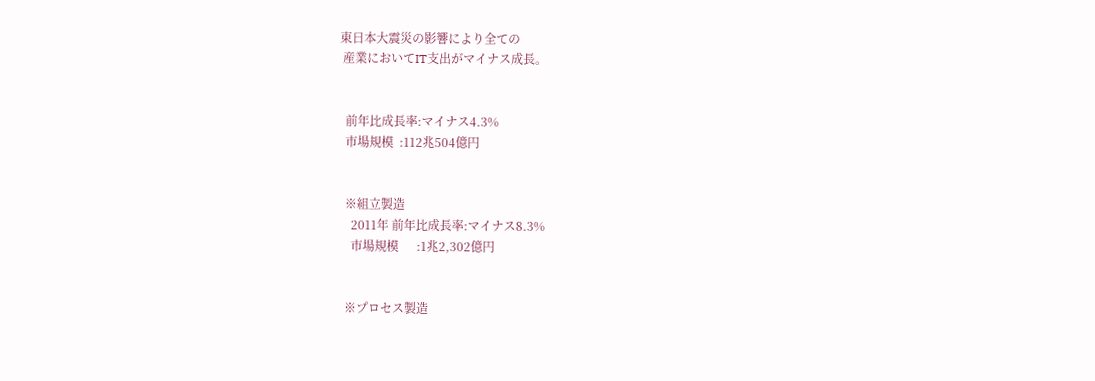東日本大震災の影響により全ての
 産業においてIT支出がマイナス成長。


  前年比成長率:マイナス4.3%
  市場規模  :112兆504億円


  ※組立製造
    2011年 前年比成長率:マイナス8.3%
    市場規模      :1兆2,302億円


  ※プロセス製造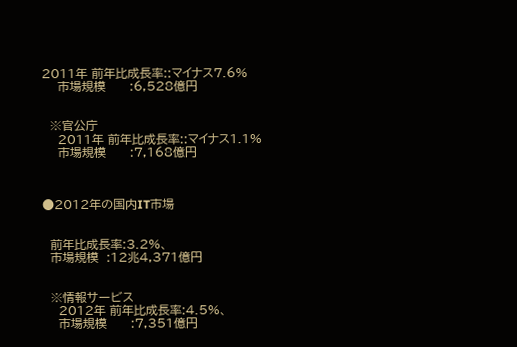2011年 前年比成長率::マイナス7.6%
    市場規模      :6,528億円


  ※官公庁
    2011年 前年比成長率::マイナス1.1%
    市場規模      :7,168億円



●2012年の国内IT市場


  前年比成長率:3.2%、
  市場規模  :12兆4,371億円


  ※情報サービス
    2012年 前年比成長率:4.5%、
    市場規模      :7,351億円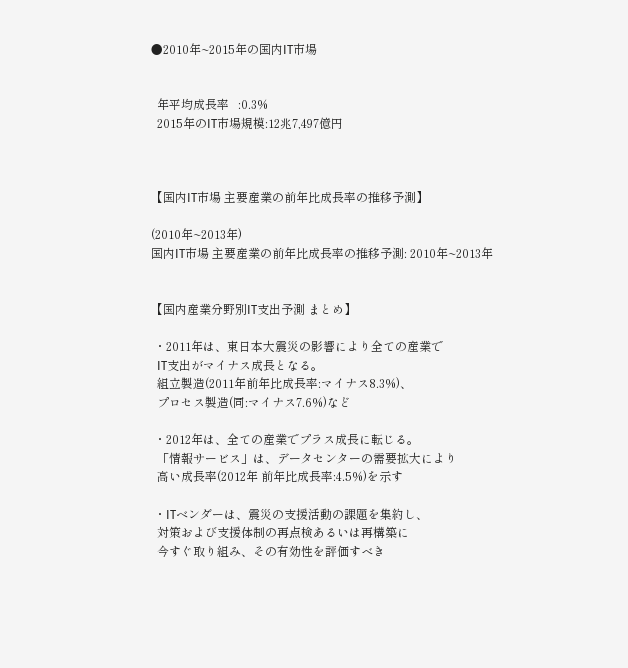●2010年~2015年の国内IT市場


  年平均成長率   :0.3%
  2015年のIT市場規模:12兆7,497億円



【国内IT市場 主要産業の前年比成長率の推移予測】

(2010年~2013年)
国内IT市場 主要産業の前年比成長率の推移予測: 2010年~2013年


【国内産業分野別IT支出予測 まとめ】

 ・2011年は、東日本大震災の影響により全ての産業で
  IT支出がマイナス成長となる。
  組立製造(2011年前年比成長率:マイナス8.3%)、
  プロセス製造(同:マイナス7.6%)など

 ・2012年は、全ての産業でプラス成長に転じる。
  「情報サービス」は、データセンターの需要拡大により
  高い成長率(2012年 前年比成長率:4.5%)を示す

 ・ITベンダーは、震災の支援活動の課題を集約し、
  対策および支援体制の再点検あるいは再構築に
  今すぐ取り組み、その有効性を評価すべき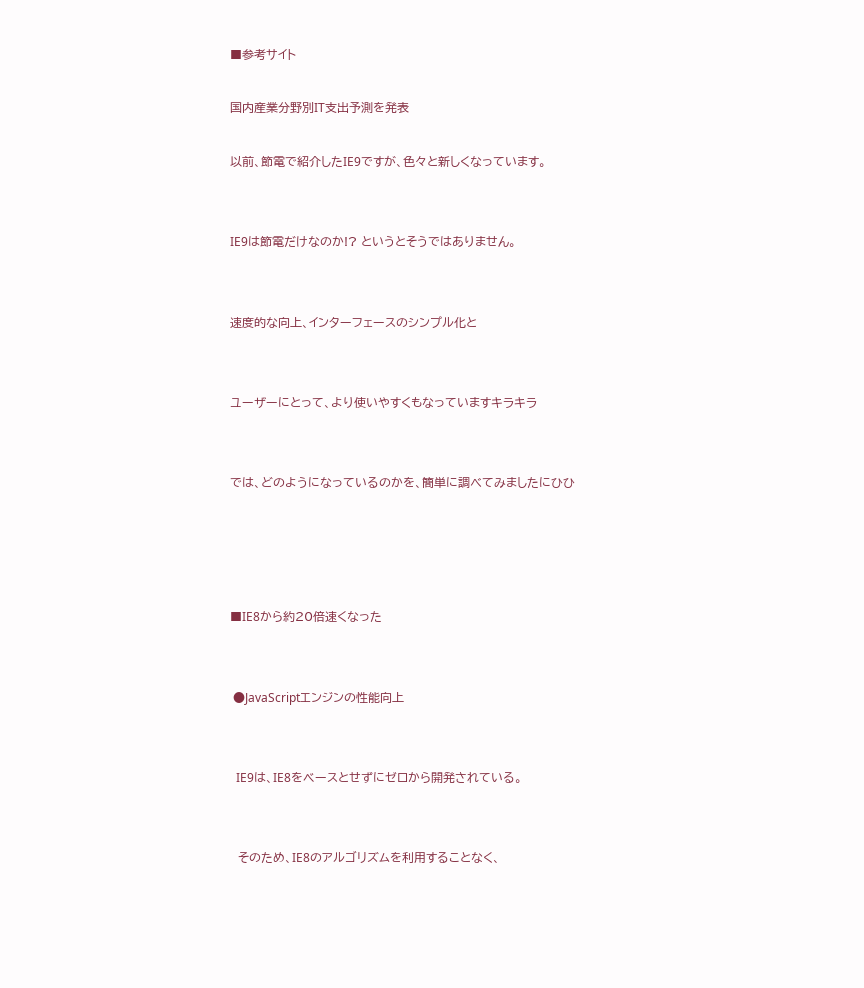■参考サイト

国内産業分野別IT支出予測を発表

以前、節電で紹介したIE9ですが、色々と新しくなっています。


IE9は節電だけなのか!? というとそうではありません。


速度的な向上、インターフェースのシンプル化と


ユーザーにとって、より使いやすくもなっていますキラキラ


では、どのようになっているのかを、簡単に調べてみましたにひひ




■IE8から約20倍速くなった


 ●JavaScriptエンジンの性能向上


  IE9は、IE8をベースとせずにゼロから開発されている。


  そのため、IE8のアルゴリズムを利用することなく、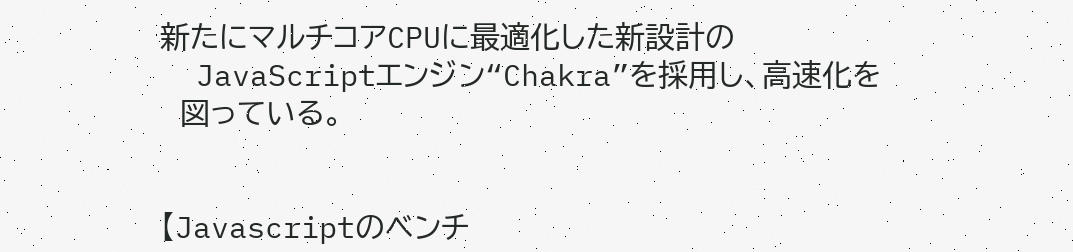新たにマルチコアCPUに最適化した新設計の
  JavaScriptエンジン“Chakra”を採用し、高速化を
  図っている。


【Javascriptのベンチ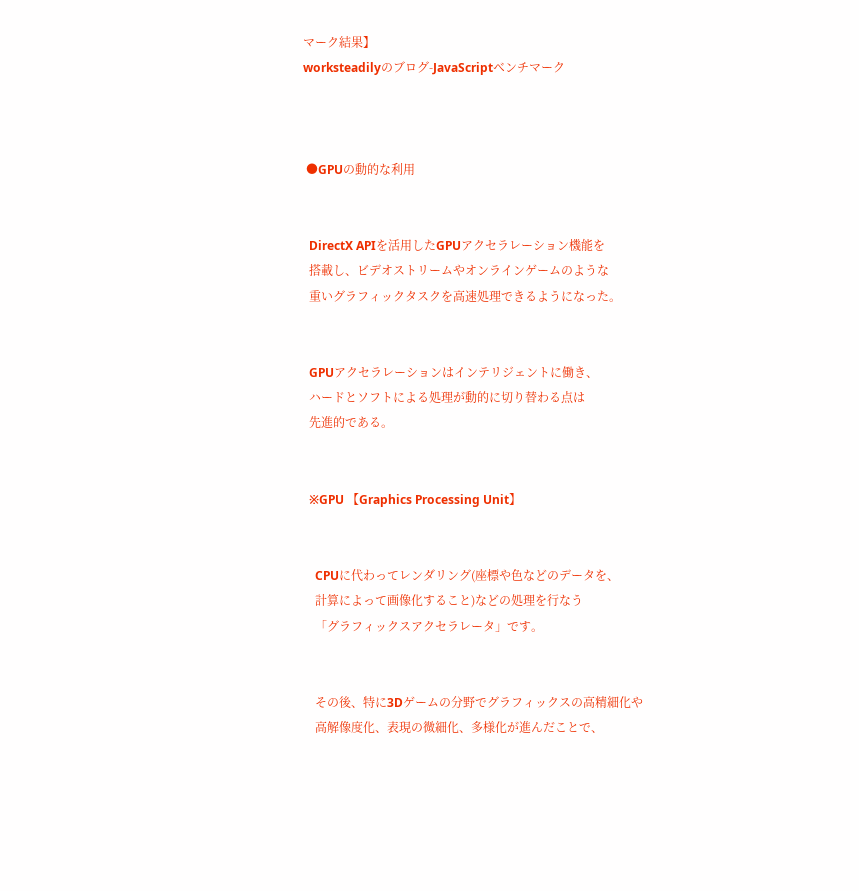マーク結果】
worksteadilyのブログ-JavaScriptベンチマーク



 ●GPUの動的な利用


  DirectX APIを活用したGPUアクセラレーション機能を
  搭載し、ビデオストリームやオンラインゲームのような
  重いグラフィックタスクを高速処理できるようになった。


  GPUアクセラレーションはインテリジェントに働き、
  ハードとソフトによる処理が動的に切り替わる点は
  先進的である。


  ※GPU 【Graphics Processing Unit】


    CPUに代わってレンダリング(座標や色などのデータを、
    計算によって画像化すること)などの処理を行なう
    「グラフィックスアクセラレータ」です。


    その後、特に3Dゲームの分野でグラフィックスの高精細化や
    高解像度化、表現の微細化、多様化が進んだことで、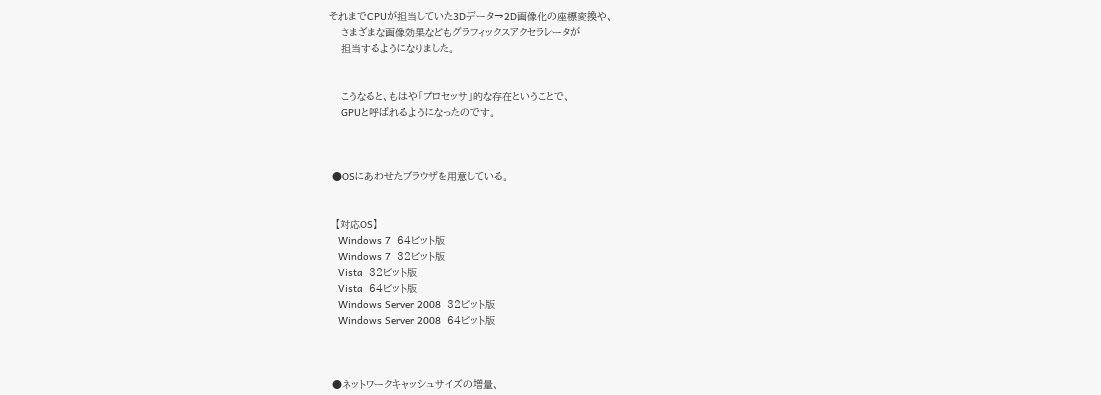それまでCPUが担当していた3Dデータ→2D画像化の座標変換や、
    さまざまな画像効果などもグラフィックスアクセラレータが
    担当するようになりました。


    こうなると、もはや「プロセッサ」的な存在ということで、
    GPUと呼ばれるようになったのです。



 ●OSにあわせたブラウザを用意している。


  【対応OS】
   Windows 7  64ビット版
   Windows 7  32ビット版
   Vista  32ビット版
   Vista  64ビット版
   Windows Server 2008  32ビット版
   Windows Server 2008  64ビット版



 ●ネットワークキャッシュサイズの増量、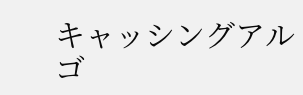キャッシングアルゴ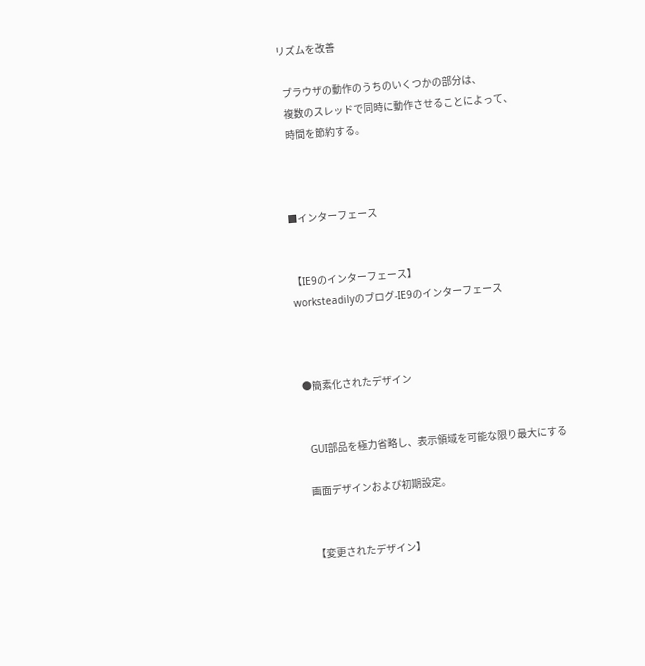リズムを改善

  ブラウザの動作のうちのいくつかの部分は、
  複数のスレッドで同時に動作させることによって、
  時間を節約する。



■インターフェース


【IE9のインターフェース】
worksteadilyのブログ-IE9のインターフェース



 ●簡素化されたデザイン


  GUI部品を極力省略し、表示領域を可能な限り最大にする

  画面デザインおよび初期設定。


  【変更されたデザイン】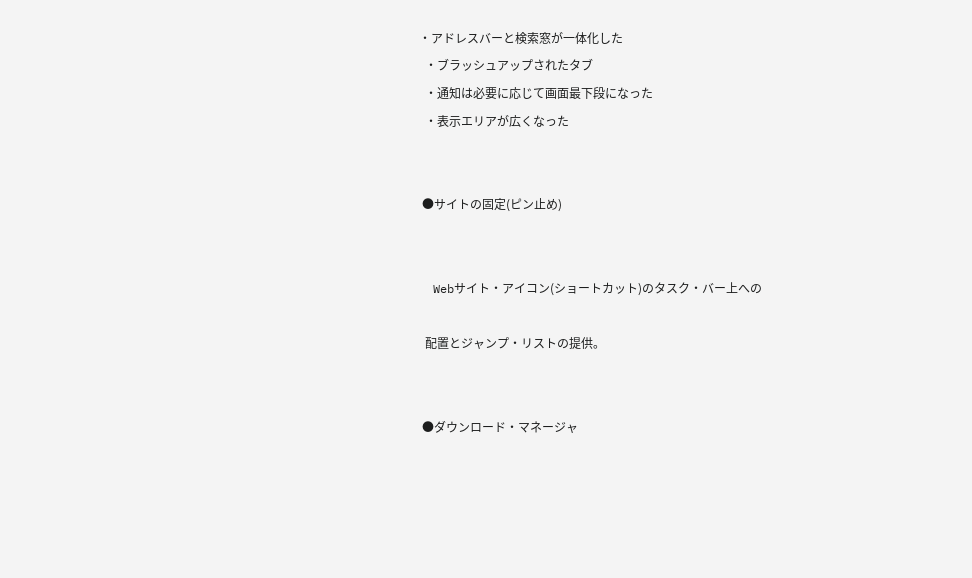・アドレスバーと検索窓が一体化した
  ・ブラッシュアップされたタブ
  ・通知は必要に応じて画面最下段になった
  ・表示エリアが広くなった


 ●サイトの固定(ピン止め)


  Webサイト・アイコン(ショートカット)のタスク・バー上への

  配置とジャンプ・リストの提供。


 ●ダウンロード・マネージャ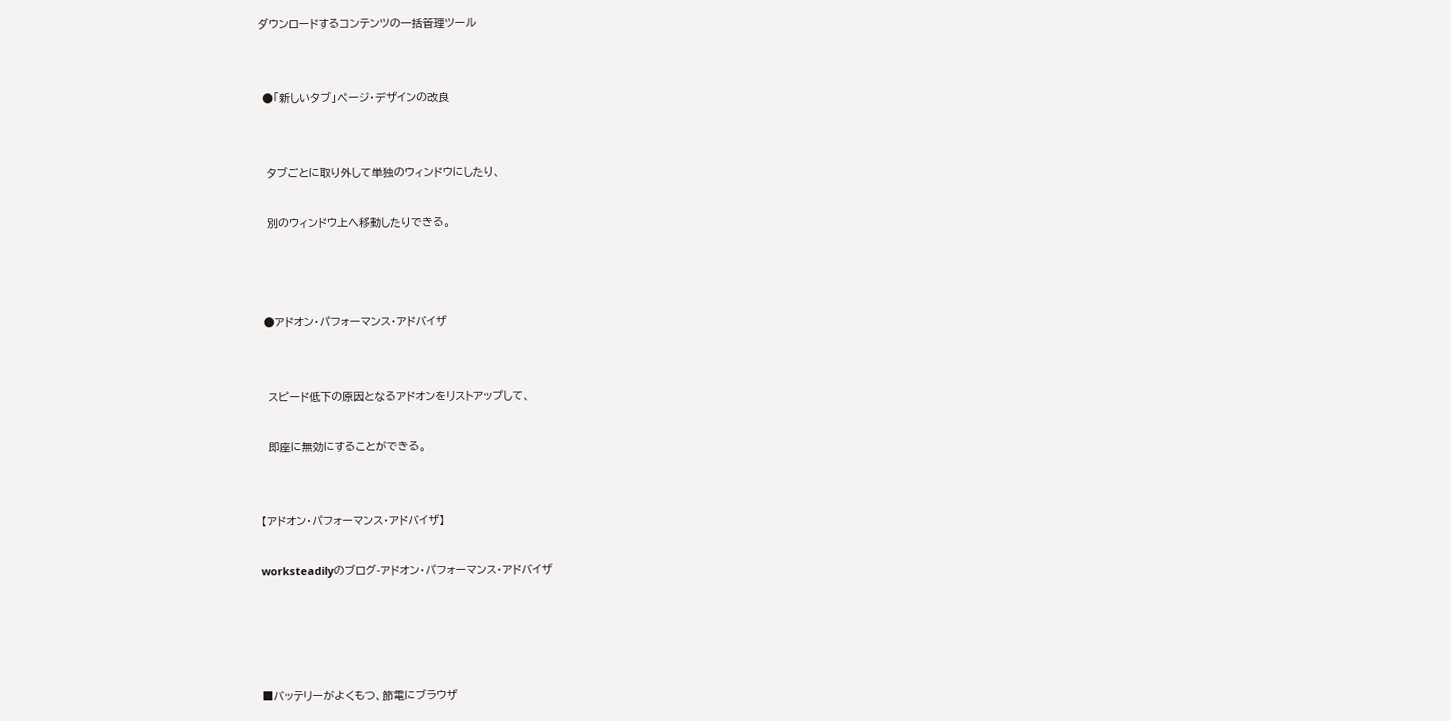ダウンロードするコンテンツの一括管理ツール


 ●「新しいタブ」ページ・デザインの改良


  タブごとに取り外して単独のウィンドウにしたり、

  別のウィンドウ上へ移動したりできる。



 ●アドオン・パフォーマンス・アドバイザ


  スピード低下の原因となるアドオンをリストアップして、

  即座に無効にすることができる。


【アドオン・パフォーマンス・アドバイザ】

worksteadilyのブログ-アドオン・パフォーマンス・アドバイザ




■バッテリーがよくもつ、節電にブラウザ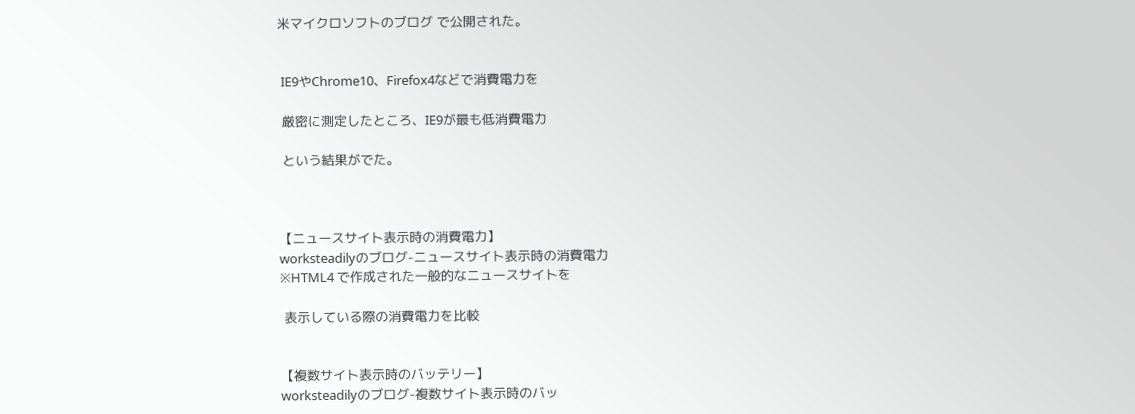米マイクロソフトのブログ で公開された。


 IE9やChrome10、Firefox4などで消費電力を

 厳密に測定したところ、IE9が最も低消費電力

 という結果がでた。



【ニュースサイト表示時の消費電力】
worksteadilyのブログ-ニュースサイト表示時の消費電力
※HTML4 で作成された一般的なニュースサイトを

 表示している際の消費電力を比較


【複数サイト表示時のバッテリー】
worksteadilyのブログ-複数サイト表示時のバッ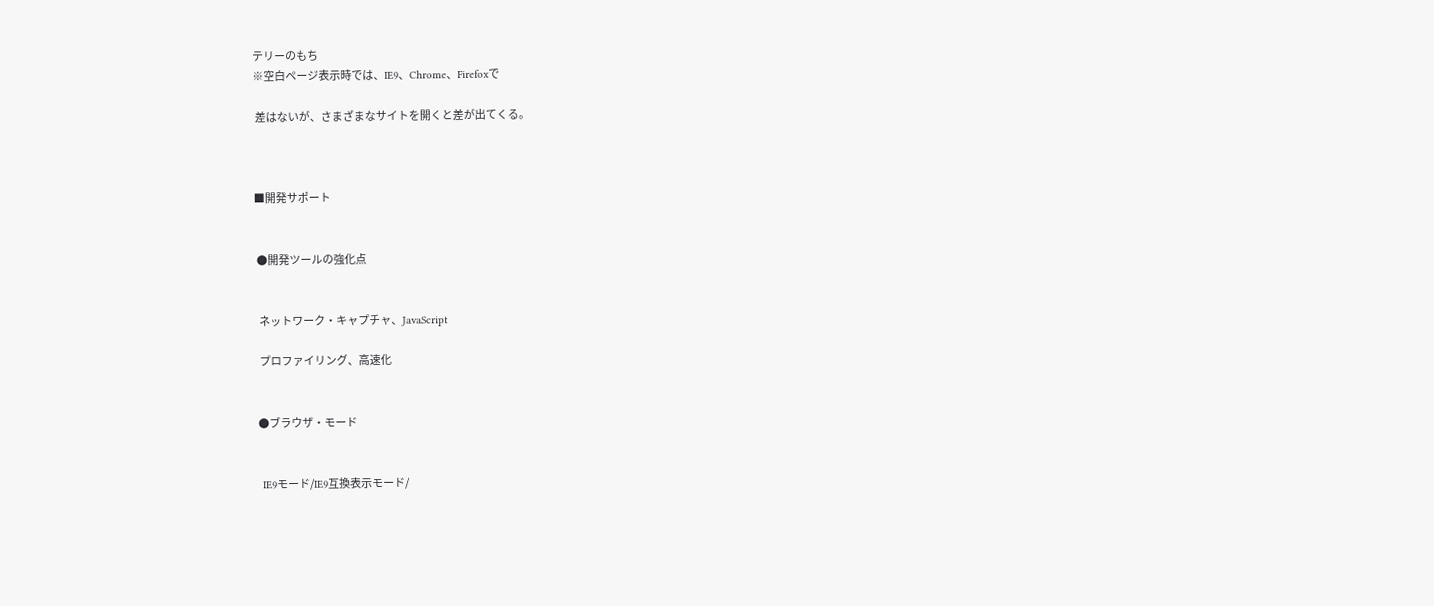テリーのもち
※空白ページ表示時では、IE9、Chrome、Firefoxで

 差はないが、さまざまなサイトを開くと差が出てくる。



■開発サポート


 ●開発ツールの強化点


  ネットワーク・キャプチャ、JavaScript

  プロファイリング、高速化


 ●ブラウザ・モード


  IE9モード/IE9互換表示モード/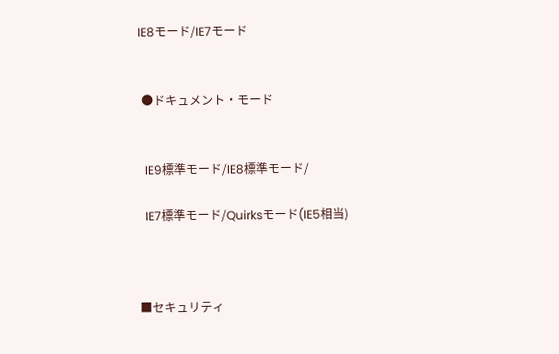IE8モード/IE7モード


 ●ドキュメント・モード


  IE9標準モード/IE8標準モード/

  IE7標準モード/Quirksモード(IE5相当)



■セキュリティ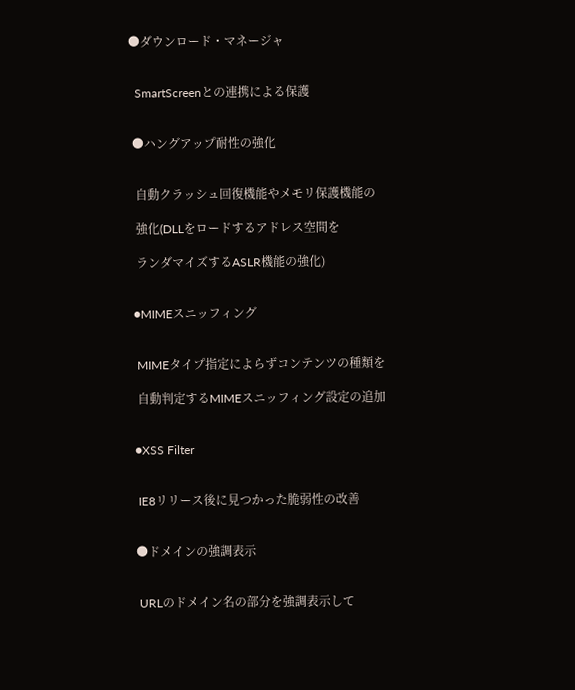●ダウンロード・マネージャ


  SmartScreenとの連携による保護


 ●ハングアップ耐性の強化


  自動クラッシュ回復機能やメモリ保護機能の

  強化(DLLをロードするアドレス空間を

  ランダマイズするASLR機能の強化)


 ●MIMEスニッフィング


  MIMEタイプ指定によらずコンテンツの種類を

  自動判定するMIMEスニッフィング設定の追加


 ●XSS Filter


  IE8リリース後に見つかった脆弱性の改善


 ●ドメインの強調表示


  URLのドメイン名の部分を強調表示して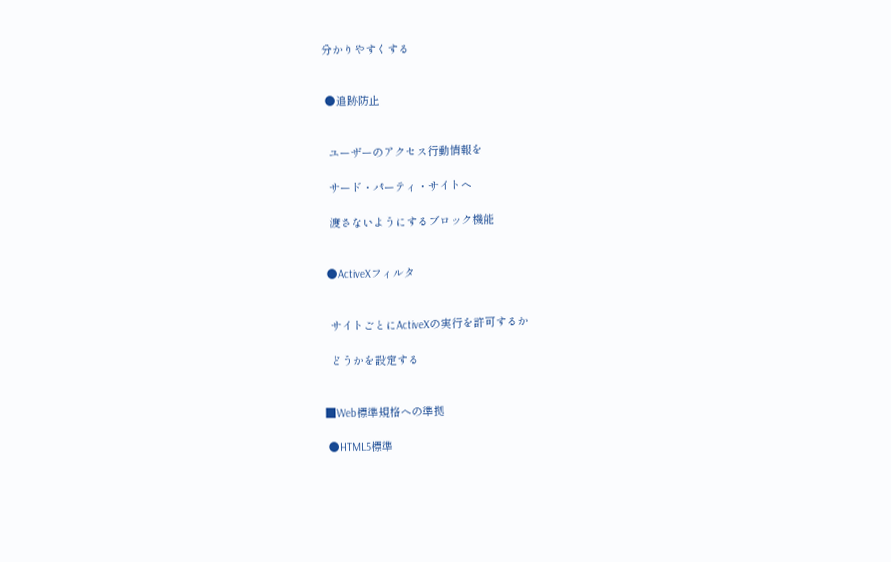分かりやすくする


 ●追跡防止


  ユーザーのアクセス行動情報を

  サード・パーティ・サイトへ

  渡さないようにするブロック機能


 ●ActiveXフィルタ


  サイトごとにActiveXの実行を許可するか

  どうかを設定する


■Web標準規格への準拠

 ●HTML5標準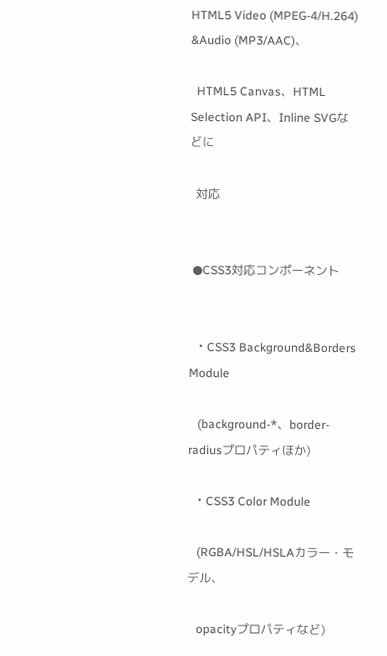HTML5 Video (MPEG-4/H.264) &Audio (MP3/AAC)、

  HTML5 Canvas、HTML Selection API、Inline SVGなどに

  対応


 ●CSS3対応コンポーネント


  ・CSS3 Background&Borders Module

   (background-*、border-radiusプロパティほか)

  ・CSS3 Color Module

   (RGBA/HSL/HSLAカラー・モデル、

   opacityプロパティなど)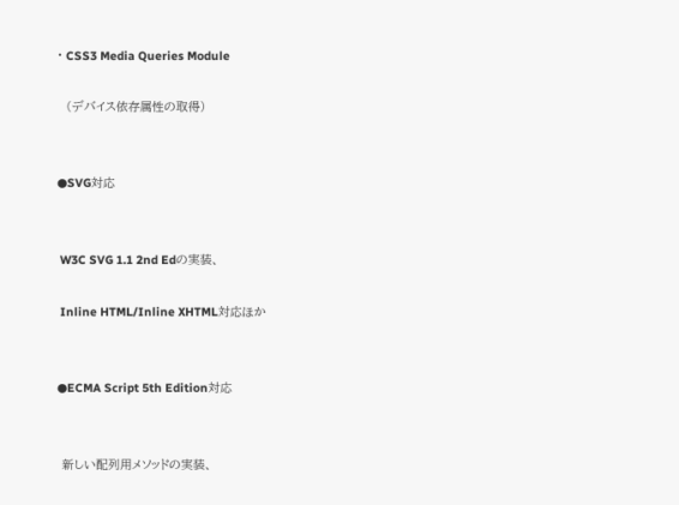・CSS3 Media Queries Module

   (デバイス依存属性の取得)


 ●SVG対応


  W3C SVG 1.1 2nd Edの実装、

  Inline HTML/Inline XHTML対応ほか


 ●ECMA Script 5th Edition対応


  新しい配列用メソッドの実装、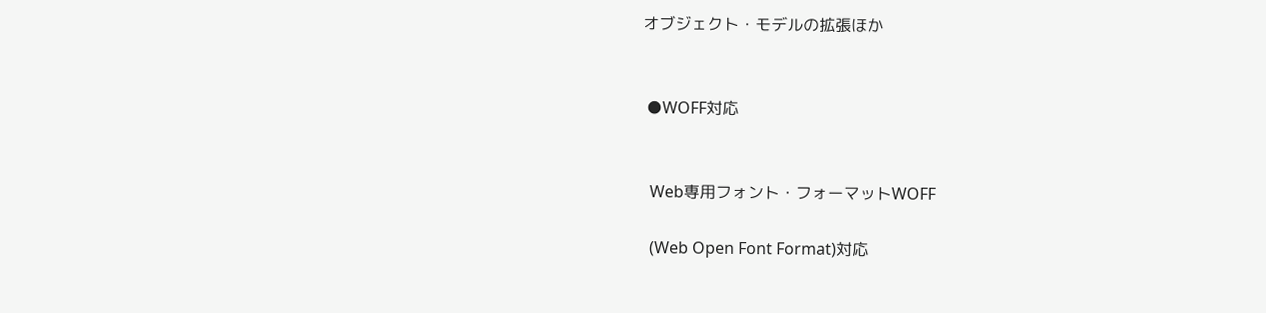オブジェクト・モデルの拡張ほか


 ●WOFF対応


  Web専用フォント・フォーマットWOFF

  (Web Open Font Format)対応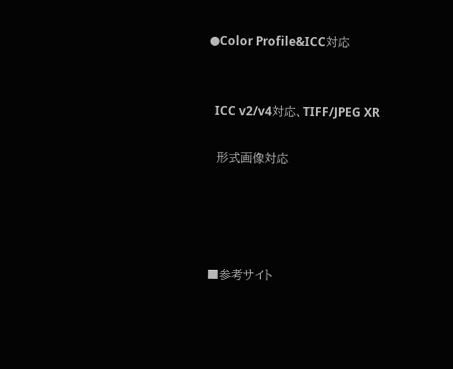●Color Profile&ICC対応


  ICC v2/v4対応、TIFF/JPEG XR

  形式画像対応




■参考サイト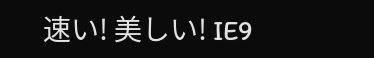速い! 美しい! IE9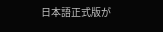日本語正式版が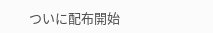ついに配布開始